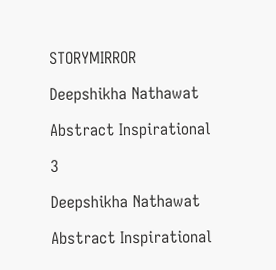STORYMIRROR

Deepshikha Nathawat

Abstract Inspirational

3

Deepshikha Nathawat

Abstract Inspirational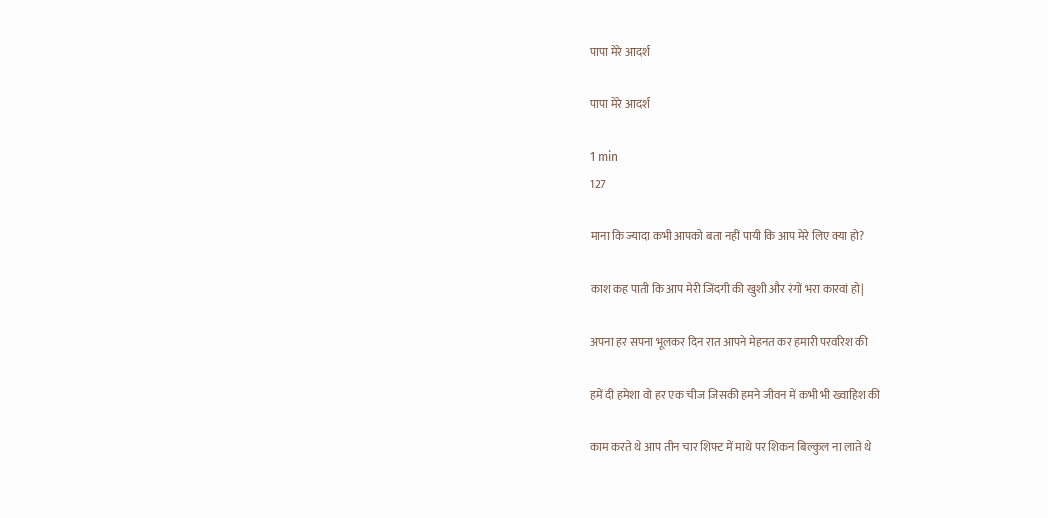पापा मेरे आदर्श

पापा मेरे आदर्श

1 min
127

माना कि ज्यादा कभी आपको बता नहीं पायी कि आप मेरे लिए क्या हो?

काश कह पाती कि आप मेरी जिंदगी की खुशी और रंगों भरा कारवां हो|

अपना हर सपना भूलकर दिन रात आपने मेहनत कर हमारी परवरिश की

हमें दी हमेशा वो हर एक चीज जिसकी हमने जीवन में कभी भी ख्वाहिश की

काम करते थे आप तीन चार शिफ्ट में माथे पर शिकन बिल्कुल ना लाते थे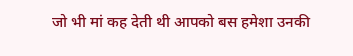जो भी मां कह देती थी आपको बस हमेशा उनकी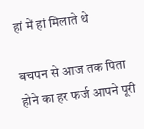हां में हां मिलाते थे

बचपन से आज तक पिता होने का हर फर्ज आपने पूरी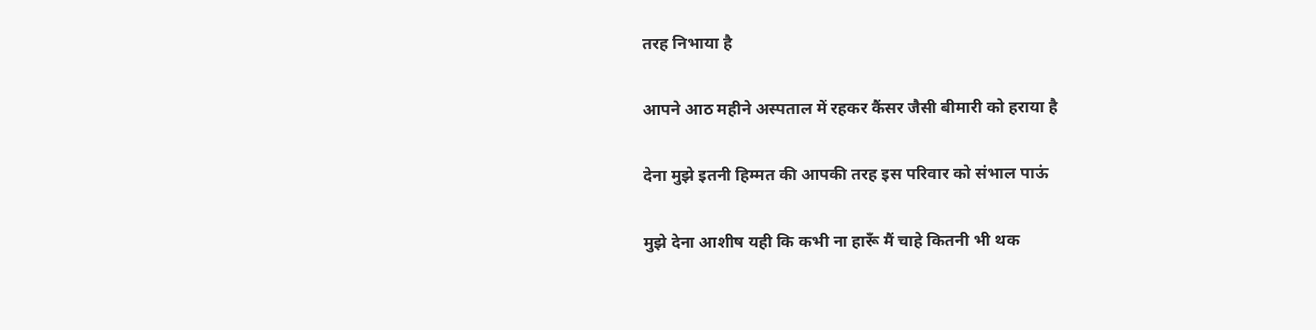तरह निभाया है

आपने आठ महीने अस्पताल में रहकर कैंसर जैसी बीमारी को हराया है

देना मुझे इतनी हिम्मत की आपकी तरह इस परिवार को संभाल पाऊं

मुझे देना आशीष यही कि कभी ना हारूँ मैं चाहे कितनी भी थक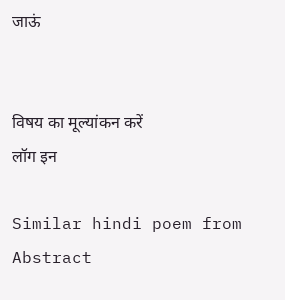जाऊं


विषय का मूल्यांकन करें
लॉग इन

Similar hindi poem from Abstract